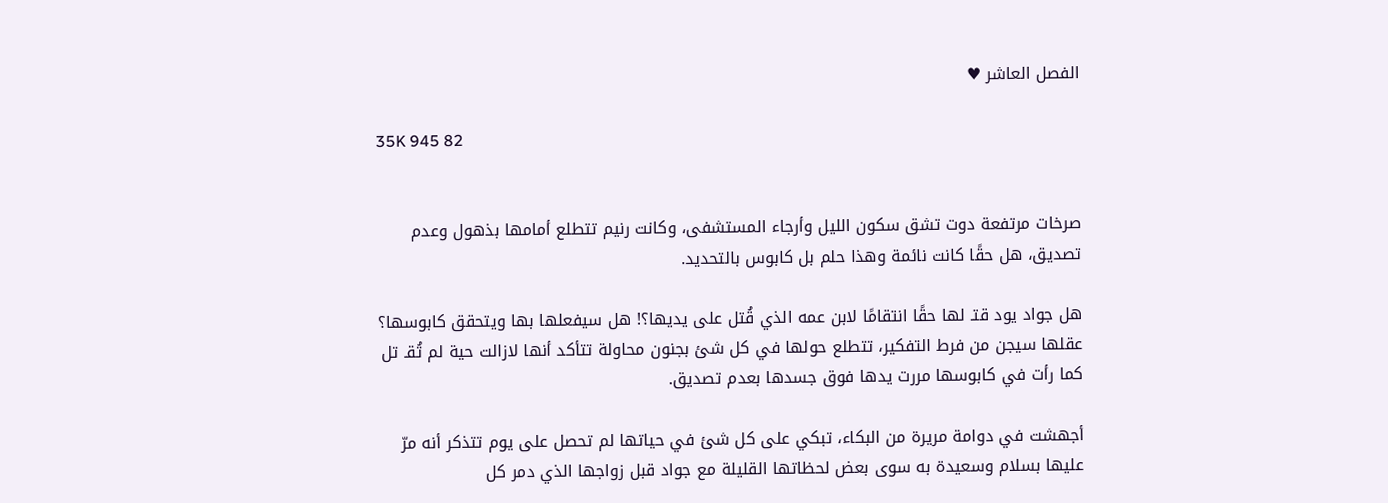الفصل العاشر ♥

35K 945 82


صرخات مرتفعة دوت تشق سكون الليل وأرجاء المستشفى، وكانت رنيم تتطلع أمامها بذهول وعدم تصديق، هل حقًا كانت نائمة وهذا حلم بل كابوس بالتحديد.

هل جواد يود قتـ لها حقًا انتقامًا لابن عمه الذي قُتل على يديها؟! هل سيفعلها بها ويتحقق كابوسها؟ عقلها سيجن من فرط التفكير، تتطلع حولها في كل شئ بجنون محاولة تتأكد أنها لازالت حية لم تُقـ تل كما رأت في كابوسها مررت يدها فوق جسدها بعدم تصديق.

أجهشت في دوامة مريرة من البكاء، تبكي على كل شئ في حياتها لم تحصل على يوم تتذكر أنه مرّ عليها بسلام وسعيدة به سوى بعض لحظاتها القليلة مع جواد قبل زواجها الذي دمر كل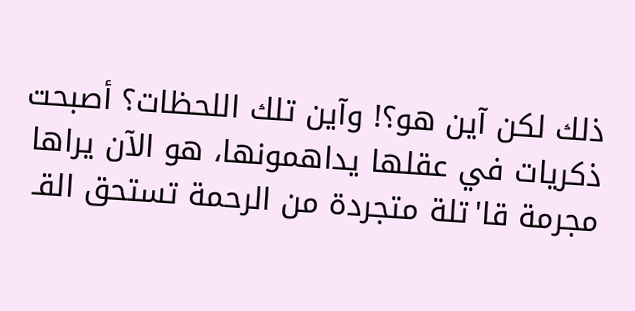ذلك لكن آين هو؟! وآين تلك اللحظات؟ أصبحت ذكريات في عقلها يداهمونها، هو الآن يراها مجرمة قا'تلة متجردة من الرحمة تستحق القـ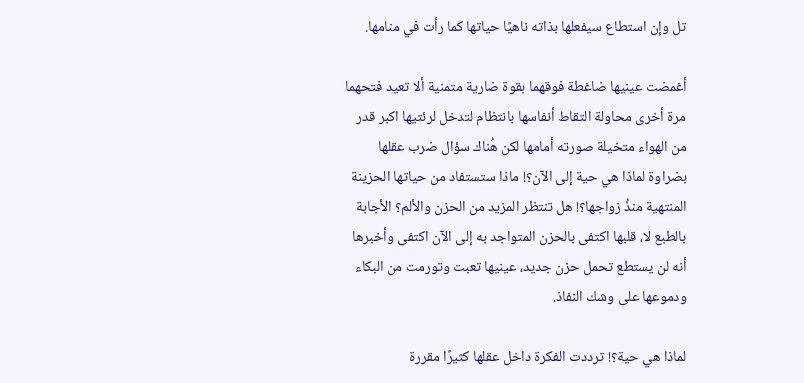تل وإن استطاع سيفعلها بذاته ناهيًا حياتها كما رأت في منامها.

أغمضت عينيها ضاغطة فوقهما بقوة ضارية متمنية ألا تعيد فتحهما مرة أخرى محاولة التقاط أنفاسها بانتظام لتدخل لرئتيها اكبر قدر من الهواء متخيلة صورته أمامها لكن هُناك سؤال ضرب عقلها بضراوة لماذا هي حية إلى الآن؟! ماذا ستستفاد من حياتها الحزينة المنتهية منذُ زواجها؟! هل تنتظر المزيد من الحزن والألم؟ الأجابة بالطبع لا، قلبها اكتفى بالحزن المتواجد به إلى الآن اكتفى وأخبرها أنه لن يستطع تحمل حزن جديد، عينيها تعبت وتورمت من البكاء ودموعها على وشك النفاذ.

لماذا هي حية؟! ترددت الفكرة داخل عقلها كثيرًا مقررة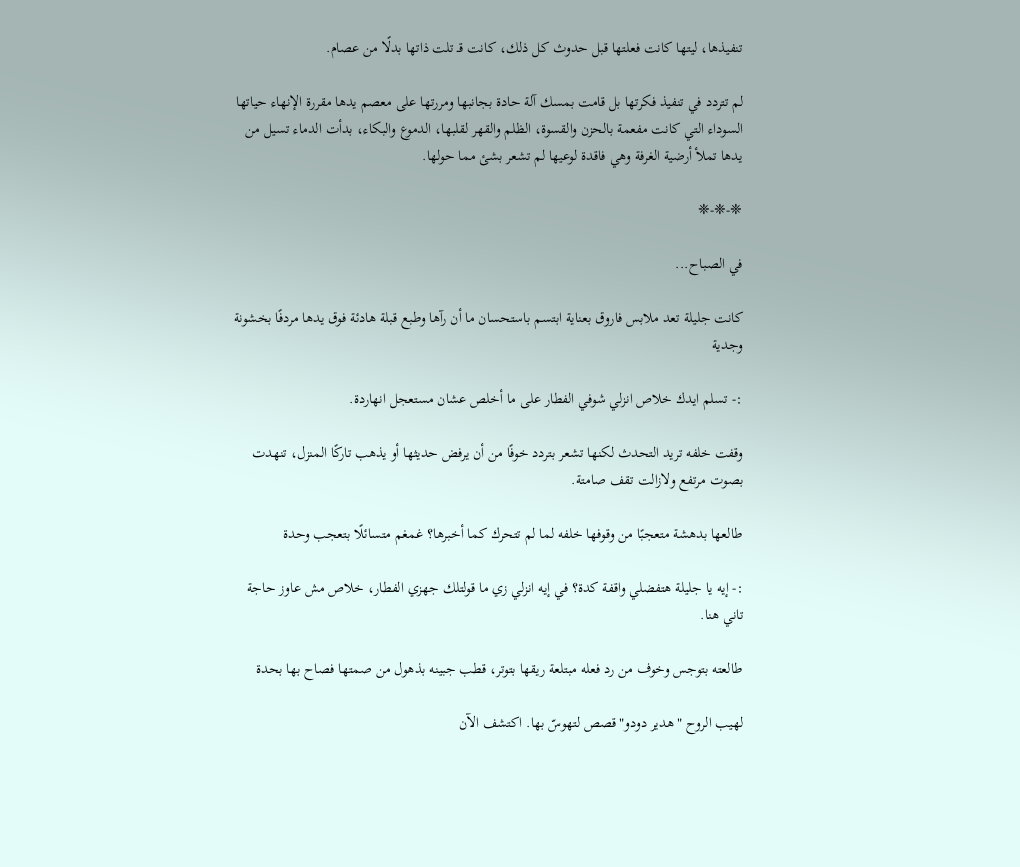تنفيذها، ليتها كانت فعلتها قبل حدوث كل ذلك، كانت قـ تلت ذاتها بدلًا من عصام.

لم تتردد في تنفيذ فكرتها بل قامت بمسك آلة حادة بجانبها ومررتها على معصم يدها مقررة الإنهاء حياتها السوداء التي كانت مفعمة بالحزن والقسوة، الظلم والقهر لقلبها، الدموع والبكاء، بدأت الدماء تسيل من يدها تملأ أرضية الغرفة وهي فاقدة لوعيها لم تشعر بشئ مما حولها.

❈-❈-❈

في الصباح...

كانت جليلة تعد ملابس فاروق بعناية ابتسم باستحسان ما أن رآها وطبع قبلة هادئة فوق يدها مردفًا بخشونة وجدية

:- تسلم ايدك خلاص انزلي شوفي الفطار على ما أخلص عشان مستعجل انهاردة.

وقفت خلفه تريد التحدث لكنها تشعر بتردد خوفًا من أن يرفض حديثها أو يذهب تاركًا المنزل، تنهدت بصوت مرتفع ولازالت تقف صامتة.

طالعها بدهشة متعجبًا من وقوفها خلفه لما لم تتحرك كما أخبرها؟ غمغم متسائلًا بتعجب وحدة

:- إيه يا جليلة هتفضلي واقفة كدة؟ في إيه انزلي زي ما قولتلك جهزي الفطار، خلاص مش عاوز حاجة تاني هنا.

طالعته بتوجس وخوف من رد فعله مبتلعة ريقها بتوتر، قطب جبينه بذهول من صمتها فصاح بها بحدة

لهيب الروح "هدير دودو"قصص لتهوسّ بها. اكتشف الآن